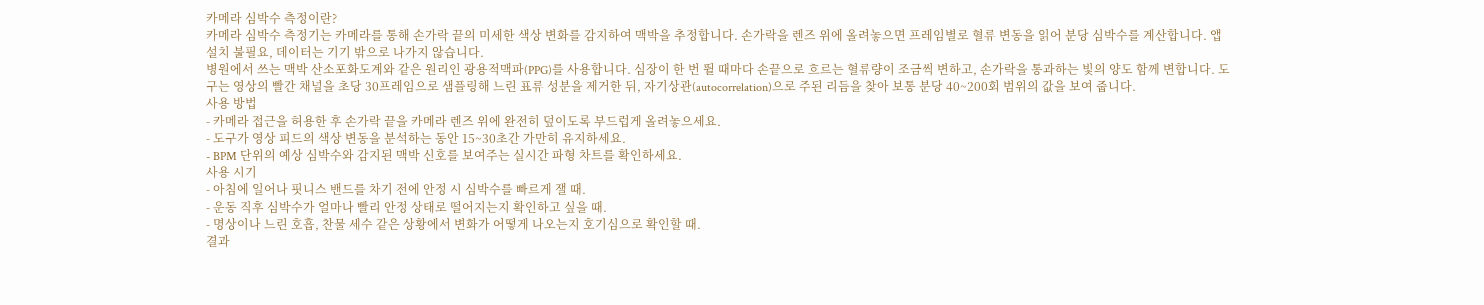카메라 심박수 측정이란?
카메라 심박수 측정기는 카메라를 통해 손가락 끝의 미세한 색상 변화를 감지하여 맥박을 추정합니다. 손가락을 렌즈 위에 올려놓으면 프레임별로 혈류 변동을 읽어 분당 심박수를 계산합니다. 앱 설치 불필요, 데이터는 기기 밖으로 나가지 않습니다.
병원에서 쓰는 맥박 산소포화도계와 같은 원리인 광용적맥파(PPG)를 사용합니다. 심장이 한 번 뛸 때마다 손끝으로 흐르는 혈류량이 조금씩 변하고, 손가락을 통과하는 빛의 양도 함께 변합니다. 도구는 영상의 빨간 채널을 초당 30프레임으로 샘플링해 느린 표류 성분을 제거한 뒤, 자기상관(autocorrelation)으로 주된 리듬을 찾아 보통 분당 40~200회 범위의 값을 보여 줍니다.
사용 방법
- 카메라 접근을 허용한 후 손가락 끝을 카메라 렌즈 위에 완전히 덮이도록 부드럽게 올려놓으세요.
- 도구가 영상 피드의 색상 변동을 분석하는 동안 15~30초간 가만히 유지하세요.
- BPM 단위의 예상 심박수와 감지된 맥박 신호를 보여주는 실시간 파형 차트를 확인하세요.
사용 시기
- 아침에 일어나 핏니스 밴드를 차기 전에 안정 시 심박수를 빠르게 잴 때.
- 운동 직후 심박수가 얼마나 빨리 안정 상태로 떨어지는지 확인하고 싶을 때.
- 명상이나 느린 호흡, 찬물 세수 같은 상황에서 변화가 어떻게 나오는지 호기심으로 확인할 때.
결과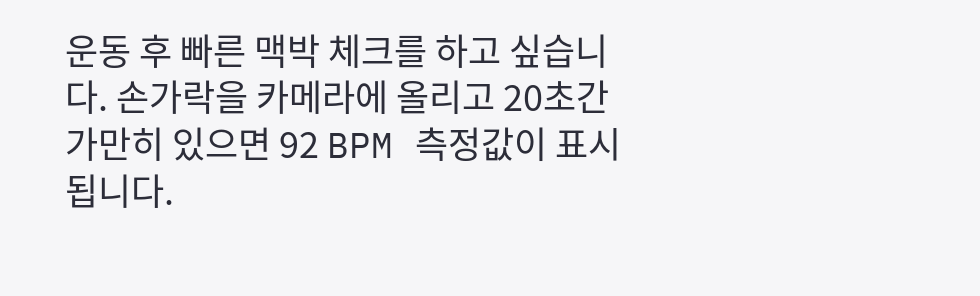운동 후 빠른 맥박 체크를 하고 싶습니다. 손가락을 카메라에 올리고 20초간 가만히 있으면 92 BPM 측정값이 표시됩니다.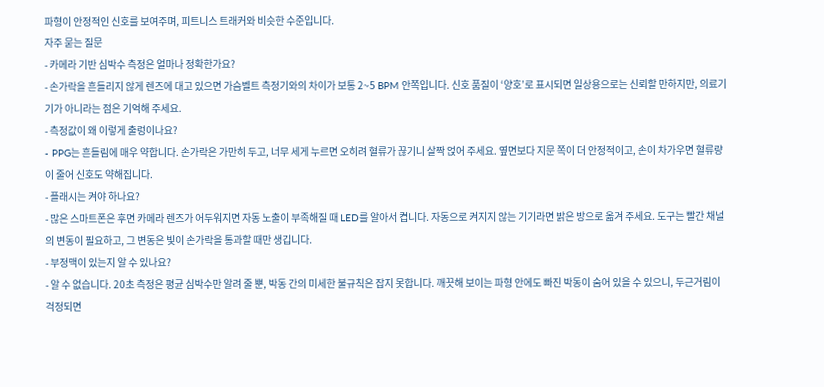파형이 안정적인 신호를 보여주며, 피트니스 트래커와 비슷한 수준입니다.
자주 묻는 질문
- 카메라 기반 심박수 측정은 얼마나 정확한가요?
- 손가락을 흔들리지 않게 렌즈에 대고 있으면 가슴벨트 측정기와의 차이가 보통 2~5 BPM 안쪽입니다. 신호 품질이 ‘양호’로 표시되면 일상용으로는 신뢰할 만하지만, 의료기기가 아니라는 점은 기억해 주세요.
- 측정값이 왜 이렇게 출렁이나요?
- PPG는 흔들림에 매우 약합니다. 손가락은 가만히 두고, 너무 세게 누르면 오히려 혈류가 끊기니 살짝 얹어 주세요. 옆면보다 지문 쪽이 더 안정적이고, 손이 차가우면 혈류량이 줄어 신호도 약해집니다.
- 플래시는 켜야 하나요?
- 많은 스마트폰은 후면 카메라 렌즈가 어두워지면 자동 노출이 부족해질 때 LED를 알아서 켭니다. 자동으로 켜지지 않는 기기라면 밝은 방으로 옮겨 주세요. 도구는 빨간 채널의 변동이 필요하고, 그 변동은 빛이 손가락을 통과할 때만 생깁니다.
- 부정맥이 있는지 알 수 있나요?
- 알 수 없습니다. 20초 측정은 평균 심박수만 알려 줄 뿐, 박동 간의 미세한 불규칙은 잡지 못합니다. 깨끗해 보이는 파형 안에도 빠진 박동이 숨어 있을 수 있으니, 두근거림이 걱정되면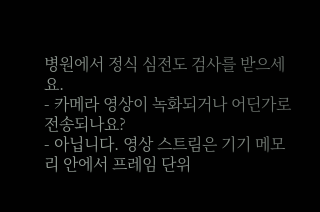병원에서 정식 심전도 검사를 받으세요.
- 카메라 영상이 녹화되거나 어딘가로 전송되나요?
- 아닙니다. 영상 스트림은 기기 메모리 안에서 프레임 단위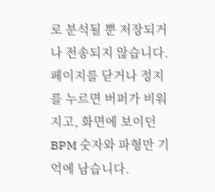로 분석될 뿐 저장되거나 전송되지 않습니다. 페이지를 닫거나 정지를 누르면 버퍼가 비워지고, 화면에 보이던 BPM 숫자와 파형만 기억에 남습니다.